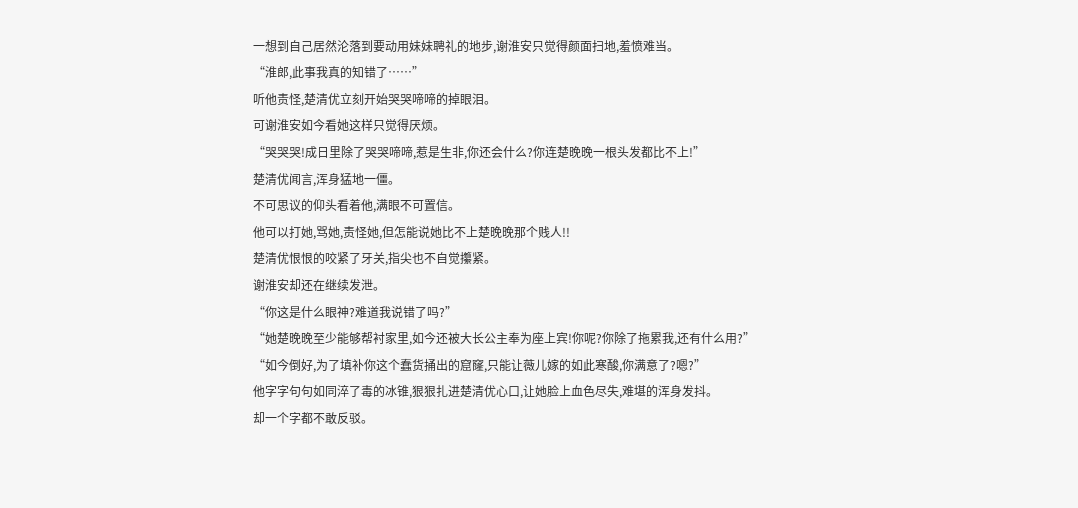一想到自己居然沦落到要动用妹妹聘礼的地步,谢淮安只觉得颜面扫地,羞愤难当。
“淮郎,此事我真的知错了……”
听他责怪,楚清优立刻开始哭哭啼啼的掉眼泪。
可谢淮安如今看她这样只觉得厌烦。
“哭哭哭!成日里除了哭哭啼啼,惹是生非,你还会什么?你连楚晚晚一根头发都比不上!”
楚清优闻言,浑身猛地一僵。
不可思议的仰头看着他,满眼不可置信。
他可以打她,骂她,责怪她,但怎能说她比不上楚晚晚那个贱人!!
楚清优恨恨的咬紧了牙关,指尖也不自觉攥紧。
谢淮安却还在继续发泄。
“你这是什么眼神?难道我说错了吗?”
“她楚晚晚至少能够帮衬家里,如今还被大长公主奉为座上宾!你呢?你除了拖累我,还有什么用?”
“如今倒好,为了填补你这个蠢货捅出的窟窿,只能让薇儿嫁的如此寒酸,你满意了?嗯?”
他字字句句如同淬了毒的冰锥,狠狠扎进楚清优心口,让她脸上血色尽失,难堪的浑身发抖。
却一个字都不敢反驳。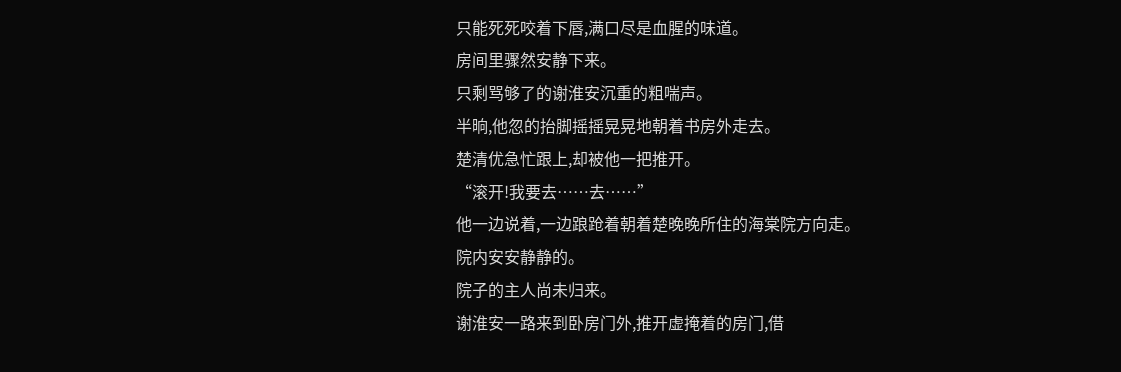只能死死咬着下唇,满口尽是血腥的味道。
房间里骤然安静下来。
只剩骂够了的谢淮安沉重的粗喘声。
半晌,他忽的抬脚摇摇晃晃地朝着书房外走去。
楚清优急忙跟上,却被他一把推开。
“滚开!我要去……去……”
他一边说着,一边踉跄着朝着楚晚晚所住的海棠院方向走。
院内安安静静的。
院子的主人尚未归来。
谢淮安一路来到卧房门外,推开虚掩着的房门,借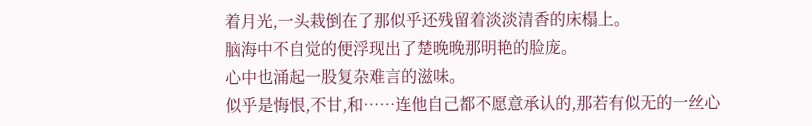着月光,一头栽倒在了那似乎还残留着淡淡清香的床榻上。
脑海中不自觉的便浮现出了楚晚晚那明艳的脸庞。
心中也涌起一股复杂难言的滋味。
似乎是悔恨,不甘,和……连他自己都不愿意承认的,那若有似无的一丝心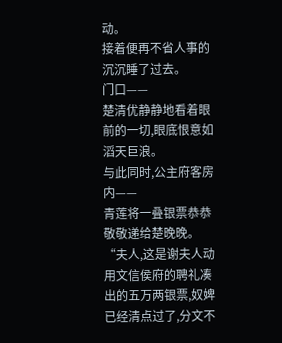动。
接着便再不省人事的沉沉睡了过去。
门口——
楚清优静静地看着眼前的一切,眼底恨意如滔天巨浪。
与此同时,公主府客房内——
青莲将一叠银票恭恭敬敬递给楚晚晚。
“夫人,这是谢夫人动用文信侯府的聘礼凑出的五万两银票,奴婢已经清点过了,分文不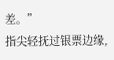差。”
指尖轻抚过银票边缘,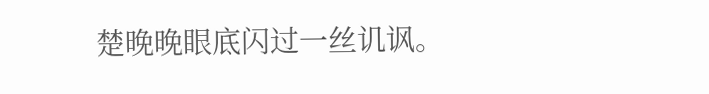楚晚晚眼底闪过一丝讥讽。